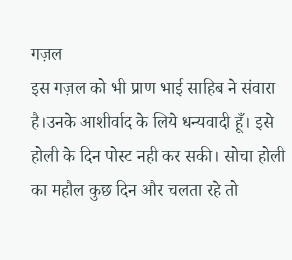गज़ल
इस गज़ल को भी प्राण भाई साहिब ने संवारा है।उनके आशीर्वाद के लिये धन्यवादी हूँ। इसे होली के दिन पोस्ट नही कर सकी। सोचा होली का महौल कुछ दिन और चलता रहे तो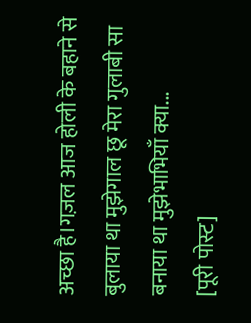अच्छा है।गज़ल आज होली के बहाने से बुलाया था मुझेगाल छू मेरा गुलाबी सा बनाया था मुझेभाभियाँ क्या...
[पूरी पोस्ट]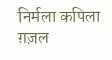निर्मला कपिला
ग़ज़ल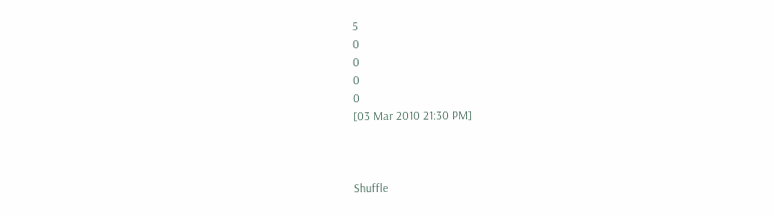5
0
0
0
0
[03 Mar 2010 21:30 PM]



Shuffle